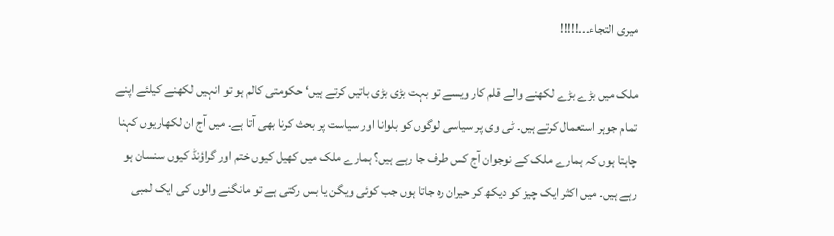میری التجاء۔۔۔!!!!!

ملک میں بڑے بڑے لکھنے والے قلم کار ویسے تو بہت بڑی بڑی باتیں کرتے ہیں‘ حکومتی کالم ہو تو انہیں لکھنے کیلئے اپنے تمام جوہر استعمال کرتے ہیں۔ ٹی وی پر سیاسی لوگوں کو بلوانا اور سیاست پر بحث کرنا بھی آتا ہے۔ میں آج ان لکھاریوں کہنا چاہتا ہوں کہ ہمارے ملک کے نوجوان آج کس طرف جا رہے ہیں؟ ہمارے ملک میں کھیل کیوں ختم اور گراؤنڈ کیوں سنسان ہو رہے ہیں۔ میں اکثر ایک چیز کو دیکھ کر حیران رہ جاتا ہوں جب کوئی ویگن یا بس رکتی ہے تو مانگنے والوں کی ایک لمبی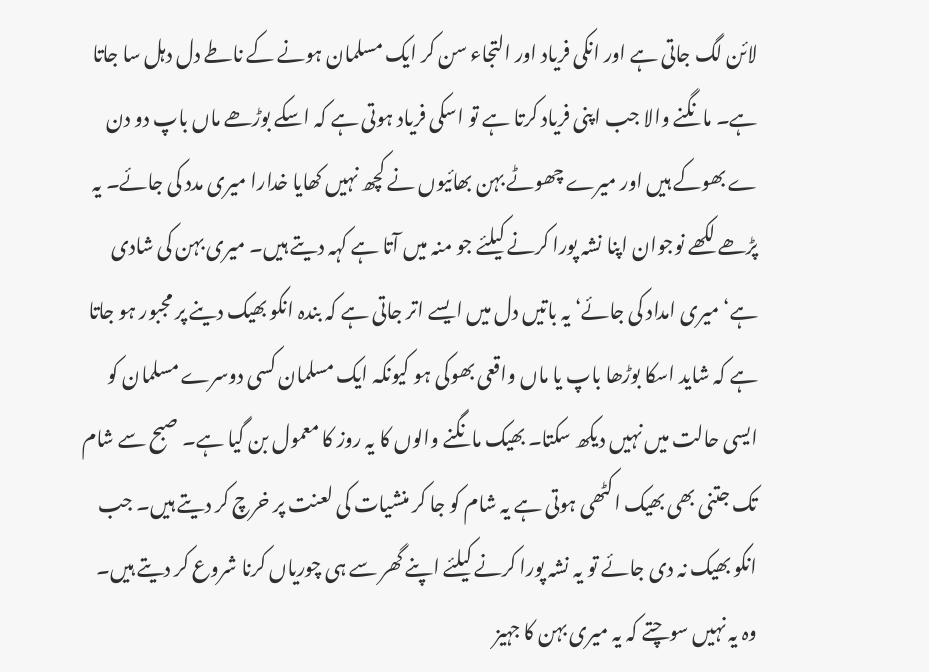لائن لگ جاتی ہے اور انکی فریاد اور التجاء سن کر ایک مسلمان ہونے کے ناطے دل دہل سا جاتا ہے۔ مانگنے والا جب اپنی فریاد کرتا ہے تو اسکی فریاد ہوتی ہے کہ اسکے بوڑھے ماں باپ دو دن ے بھوکے ہیں اور میرے چھوٹے بہن بھائیوں نے کچھ نہیں کھایا خدارا میری مدد کی جائے۔ یہ پڑھے لکھے نوجوان اپنا نشہ پورا کرنے کیلئے جو منہ میں آتا ہے کہہ دیتے ہیں۔ میری بہن کی شادی ہے‘ میری امداد کی جائے‘ یہ باتیں دل میں ایسے اتر جاتی ہے کہ بندہ انکو بھیک دینے پر مجبور ہو جاتا ہے کہ شاید اسکا بوڑھا باپ یا ماں واقعی بھوکی ہو کیونکہ ایک مسلمان کسی دوسرے مسلمان کو ایسی حالت میں نہیں دیکھ سکتا۔ بھیک مانگنے والوں کا یہ روز کا معمول بن گیا ہے۔ صبح سے شام تک جتنی بھی بھیک اکٹھی ہوتی ہے یہ شام کو جا کر منشیات کی لعنت پر خرچ کر دیتے ہیں۔ جب انکو بھیک نہ دی جائے تو یہ نشہ پورا کرنے کیلئے اپنے گھر سے ہی چوریاں کرنا شروع کر دیتے ہیں۔ وہ یہ نہیں سوچتے کہ یہ میری بہن کا جہیز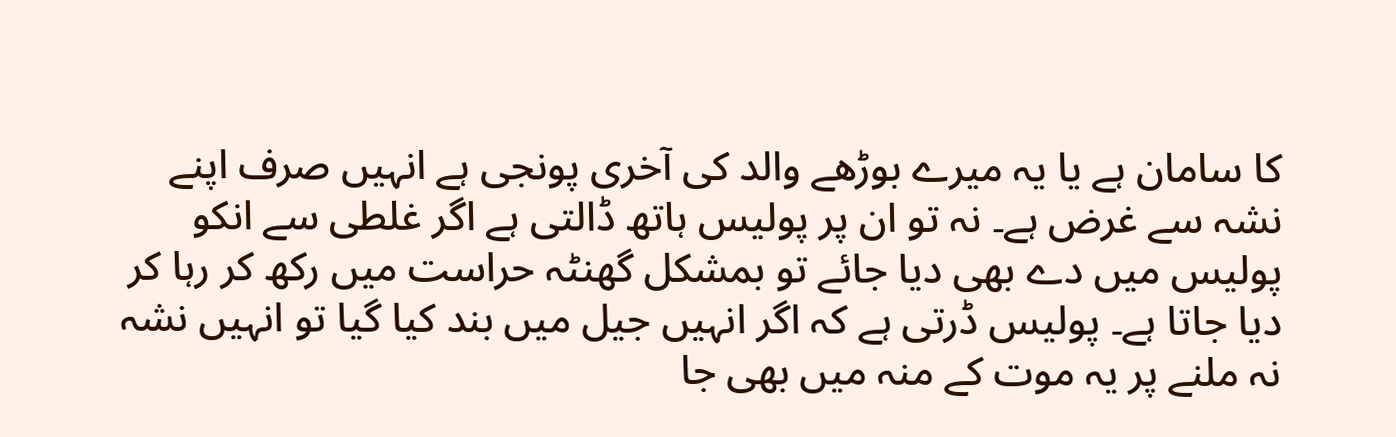کا سامان ہے یا یہ میرے بوڑھے والد کی آخری پونجی ہے انہیں صرف اپنے نشہ سے غرض ہے۔ نہ تو ان پر پولیس ہاتھ ڈالتی ہے اگر غلطی سے انکو پولیس میں دے بھی دیا جائے تو بمشکل گھنٹہ حراست میں رکھ کر رہا کر دیا جاتا ہے۔ پولیس ڈرتی ہے کہ اگر انہیں جیل میں بند کیا گیا تو انہیں نشہ نہ ملنے پر یہ موت کے منہ میں بھی جا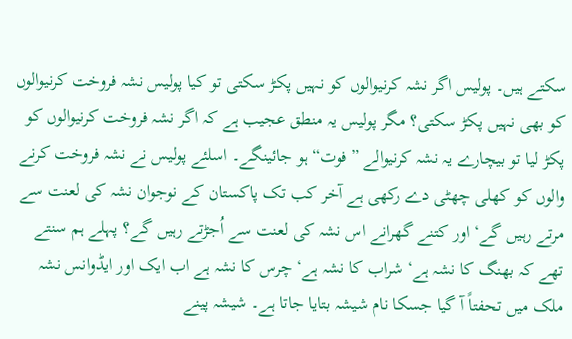سکتے ہیں۔ پولیس اگر نشہ کرنیوالوں کو نہیں پکڑ سکتی تو کیا پولیس نشہ فروخت کرنیوالوں کو بھی نہیں پکڑ سکتی؟ مگر پولیس یہ منطق عجیب ہے کہ اگر نشہ فروخت کرنیوالوں کو پکڑ لیا تو بیچارے یہ نشہ کرنیوالے ”فوت“ ہو جائینگے۔ اسلئے پولیس نے نشہ فروخت کرنے والوں کو کھلی چھٹی دے رکھی ہے آخر کب تک پاکستان کے نوجوان نشہ کی لعنت سے مرتے رہیں گے‘ اور کتنے گھرانے اس نشہ کی لعنت سے اُجڑتے رہیں گے؟ پہلے ہم سنتے تھے کہ بھنگ کا نشہ ہے‘ شراب کا نشہ ہے‘ چرس کا نشہ ہے اب ایک اور ایڈوانس نشہ ملک میں تحفتاً آ گیا جسکا نام شیشہ بتایا جاتا ہے۔ شیشہ پینے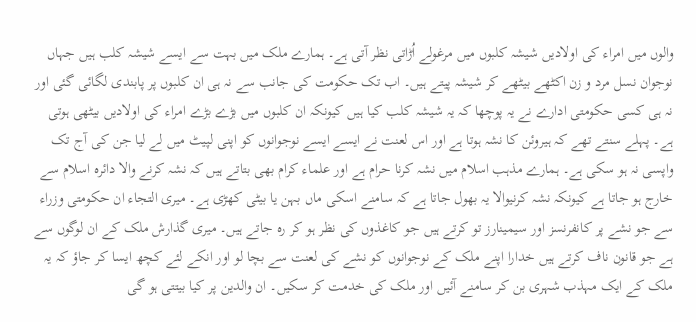والوں میں امراء کی اولادیں شیشہ کلبوں میں مرغولے اُڑاتی نظر آتی ہے۔ ہمارے ملک میں بہت سے ایسے شیشہ کلب ہیں جہاں نوجوان نسل مرد و زن اکٹھے بیٹھے کر شیشہ پیتے ہیں۔ اب تک حکومت کی جانب سے نہ ہی ان کلبوں پر پابندی لگائی گئی اور نہ ہی کسی حکومتی ادارے نے یہ پوچھا کہ یہ شیشہ کلب کیا ہیں کیونکہ ان کلبوں میں بڑے بڑے امراء کی اولادیں بیٹھی ہوتی ہے۔ پہلے سنتے تھے کہ ہیروئن کا نشہ ہوتا ہے اور اس لعنت نے ایسے ایسے نوجوانوں کو اپنی لپیٹ میں لے لیا جن کی آج تک واپسی نہ ہو سکی ہے۔ ہمارے مذہب اسلام میں نشہ کرنا حرام ہے اور علماء کرام بھی بتاتے ہیں کہ نشہ کرنے والا دائرہ اسلام سے خارج ہو جاتا ہے کیونکہ نشہ کرنیوالا یہ بھول جاتا ہے کہ سامنے اسکی ماں بہن یا بیٹی کھڑی ہے۔ میری التجاء ان حکومتی وزراء سے جو نشے پر کانفرنسز اور سیمینارز تو کرتے ہیں جو کاغذوں کی نظر ہو کر رہ جاتے ہیں۔ میری گذارش ملک کے ان لوگوں سے ہے جو قانون ناف کرتے ہیں خدارا اپنے ملک کے نوجوانوں کو نشے کی لعنت سے بچا لو اور انکے لئے کچھ ایسا کر جاؤ کہ یہ ملک کے ایک مہذب شہری بن کر سامنے آئیں اور ملک کی خدمت کر سکیں۔ ان والدین پر کیا بیتتی ہو گی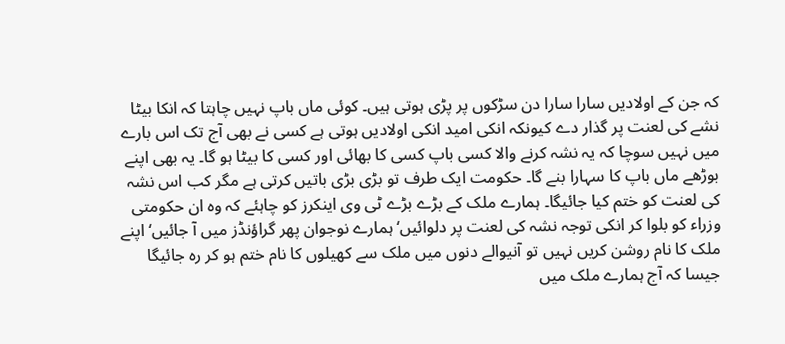کہ جن کے اولادیں سارا سارا دن سڑکوں پر پڑی ہوتی ہیں۔ کوئی ماں باپ نہیں چاہتا کہ انکا بیٹا نشے کی لعنت پر گذار دے کیونکہ انکی امید انکی اولادیں ہوتی ہے کسی نے بھی آج تک اس بارے میں نہیں سوچا کہ یہ نشہ کرنے والا کسی باپ کسی کا بھائی اور کسی کا بیٹا ہو گا۔ یہ بھی اپنے بوڑھے ماں باپ کا سہارا بنے گا۔ حکومت ایک طرف تو بڑی بڑی باتیں کرتی ہے مگر کب اس نشہ کی لعنت کو ختم کیا جائیگا۔ ہمارے ملک کے بڑے بڑے ٹی وی اینکرز کو چاہئے کہ وہ ان حکومتی وزراء کو بلوا کر انکی توجہ نشہ کی لعنت پر دلوائیں‘ ہمارے نوجوان پھر گراؤنڈز میں آ جائیں‘ اپنے ملک کا نام روشن کریں نہیں تو آنیوالے دنوں میں ملک سے کھیلوں کا نام ختم ہو کر رہ جائیگا جیسا کہ آج ہمارے ملک میں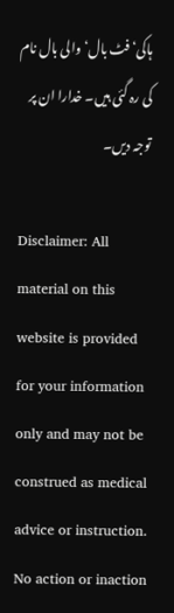ہاکی‘ فٹ بال‘ والی بال نام کی رہ گئی ہیں۔ خدارا ان پر توجہ دیں۔

Disclaimer: All material on this website is provided for your information only and may not be construed as medical advice or instruction. No action or inaction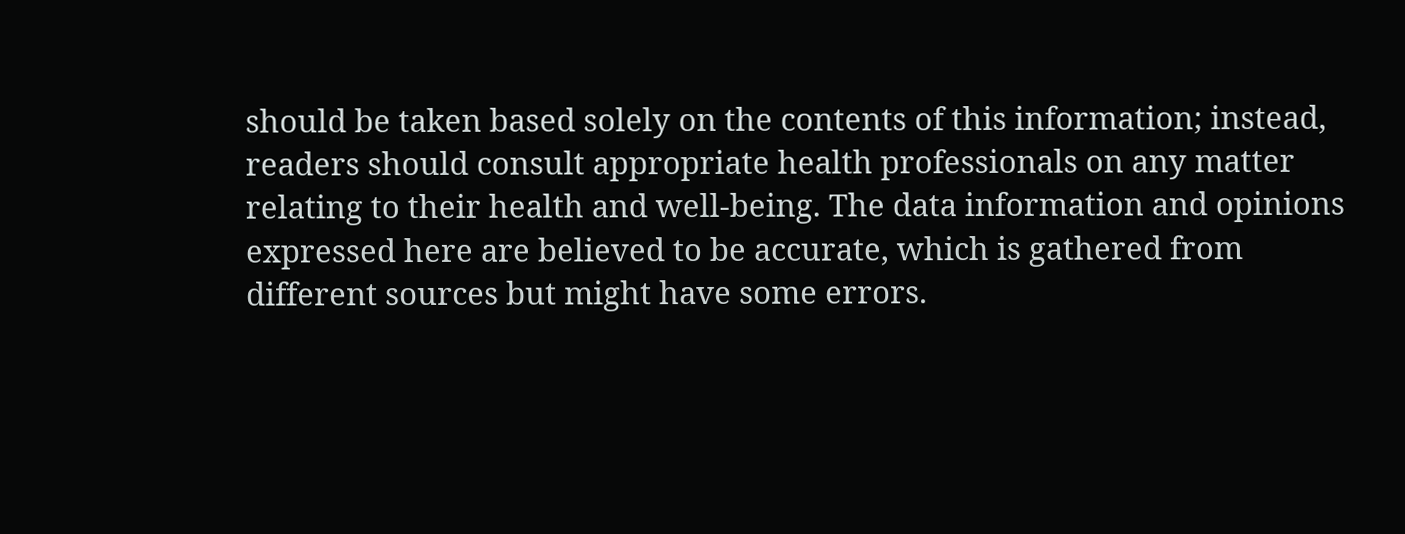should be taken based solely on the contents of this information; instead, readers should consult appropriate health professionals on any matter relating to their health and well-being. The data information and opinions expressed here are believed to be accurate, which is gathered from different sources but might have some errors.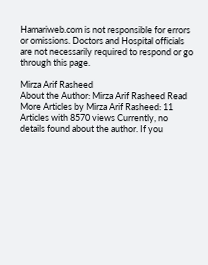Hamariweb.com is not responsible for errors or omissions. Doctors and Hospital officials are not necessarily required to respond or go through this page.

Mirza Arif Rasheed
About the Author: Mirza Arif Rasheed Read More Articles by Mirza Arif Rasheed: 11 Articles with 8570 views Currently, no details found about the author. If you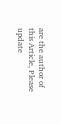are the author of this Article, Please update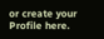or create your Profile here.